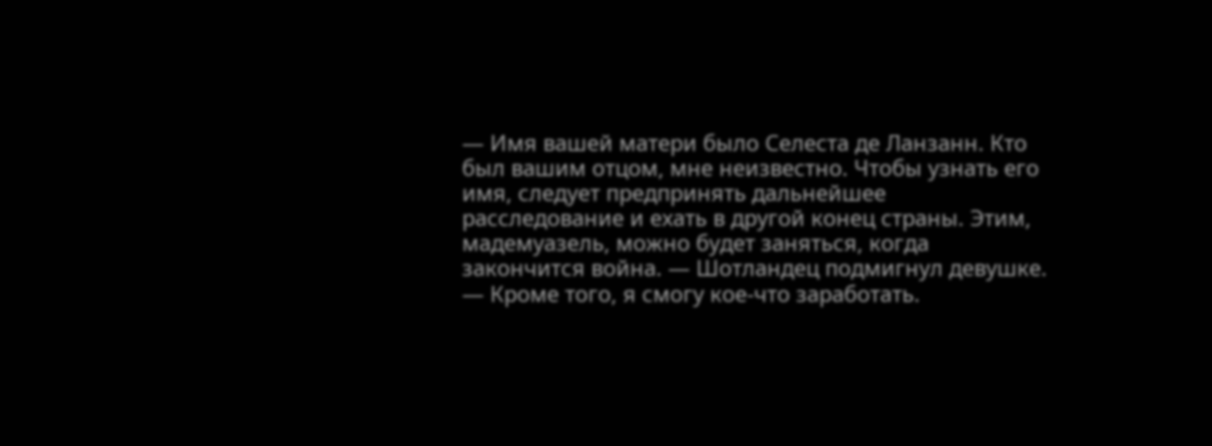— Имя вашей матери было Селеста де Ланзанн. Кто был вашим отцом, мне неизвестно. Чтобы узнать его имя, следует предпринять дальнейшее расследование и ехать в другой конец страны. Этим, мадемуазель, можно будет заняться, когда закончится война. — Шотландец подмигнул девушке. — Кроме того, я смогу кое-что заработать.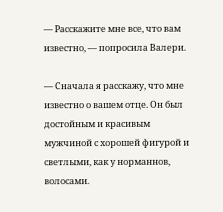— Расскажите мне все, что вам известно, — попросила Валери.

— Сначала я расскажу, что мне известно о вашем отце. Он был достойным и красивым мужчиной с хорошей фигурой и светлыми, как у норманнов, волосами.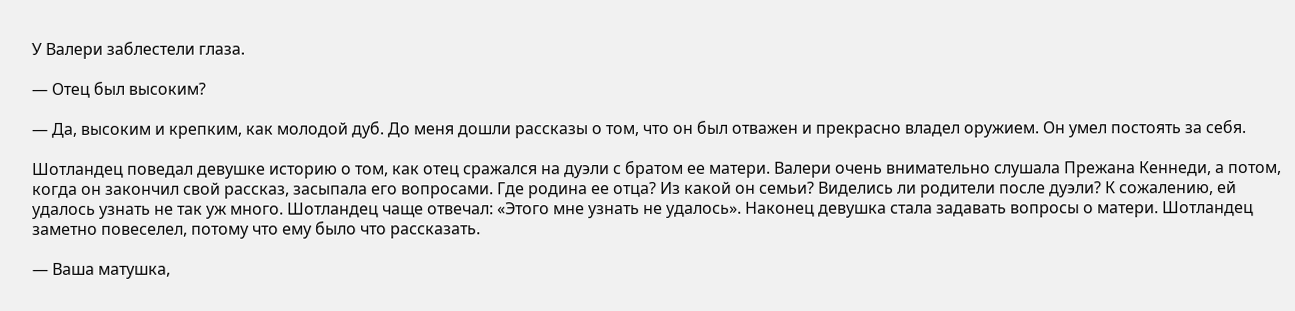У Валери заблестели глаза.

— Отец был высоким?

— Да, высоким и крепким, как молодой дуб. До меня дошли рассказы о том, что он был отважен и прекрасно владел оружием. Он умел постоять за себя.

Шотландец поведал девушке историю о том, как отец сражался на дуэли с братом ее матери. Валери очень внимательно слушала Прежана Кеннеди, а потом, когда он закончил свой рассказ, засыпала его вопросами. Где родина ее отца? Из какой он семьи? Виделись ли родители после дуэли? К сожалению, ей удалось узнать не так уж много. Шотландец чаще отвечал: «Этого мне узнать не удалось». Наконец девушка стала задавать вопросы о матери. Шотландец заметно повеселел, потому что ему было что рассказать.

— Ваша матушка,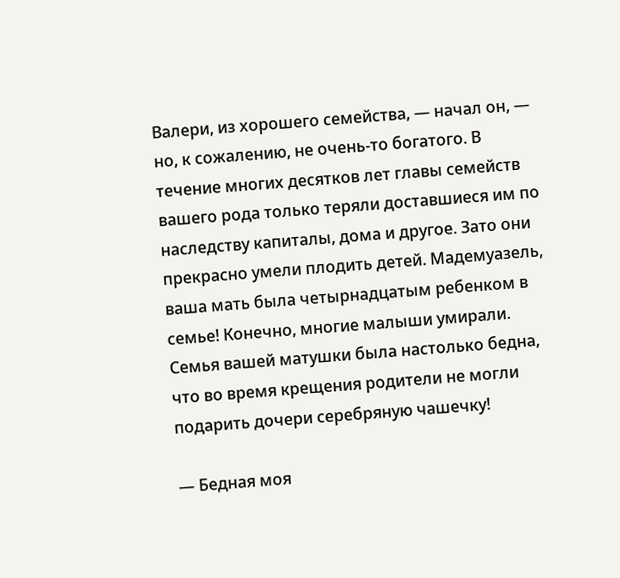Валери, из хорошего семейства, — начал он, — но, к сожалению, не очень-то богатого. В течение многих десятков лет главы семейств вашего рода только теряли доставшиеся им по наследству капиталы, дома и другое. Зато они прекрасно умели плодить детей. Мадемуазель, ваша мать была четырнадцатым ребенком в семье! Конечно, многие малыши умирали. Семья вашей матушки была настолько бедна, что во время крещения родители не могли подарить дочери серебряную чашечку!

— Бедная моя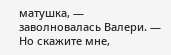матушка, — заволновалась Валери. — Но скажите мне,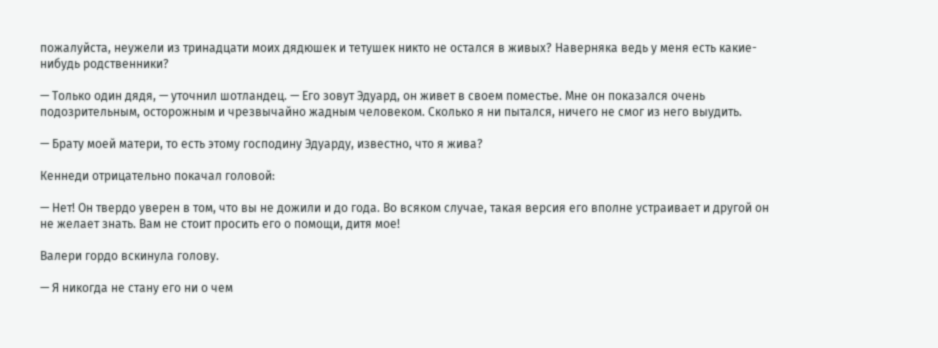пожалуйста, неужели из тринадцати моих дядюшек и тетушек никто не остался в живых? Наверняка ведь у меня есть какие-нибудь родственники?

— Только один дядя, — уточнил шотландец. — Его зовут Эдуард, он живет в своем поместье. Мне он показался очень подозрительным, осторожным и чрезвычайно жадным человеком. Сколько я ни пытался, ничего не смог из него выудить.

— Брату моей матери, то есть этому господину Эдуарду, известно, что я жива?

Кеннеди отрицательно покачал головой:

— Нет! Он твердо уверен в том, что вы не дожили и до года. Во всяком случае, такая версия его вполне устраивает и другой он не желает знать. Вам не стоит просить его о помощи, дитя мое!

Валери гордо вскинула голову.

— Я никогда не стану его ни о чем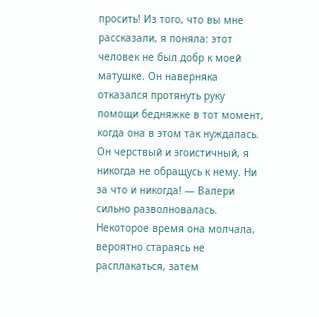просить! Из того, что вы мне рассказали, я поняла: этот человек не был добр к моей матушке. Он наверняка отказался протянуть руку помощи бедняжке в тот момент, когда она в этом так нуждалась. Он черствый и эгоистичный, я никогда не обращусь к нему. Ни за что и никогда! — Валери сильно разволновалась. Некоторое время она молчала, вероятно стараясь не расплакаться, затем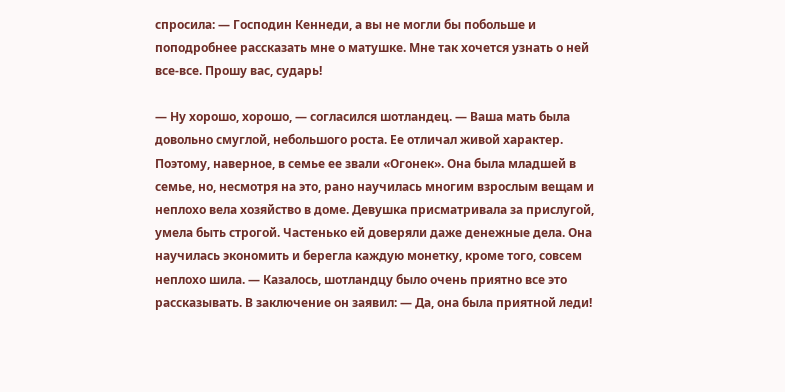спросила: — Господин Кеннеди, а вы не могли бы побольше и поподробнее рассказать мне о матушке. Мне так хочется узнать о ней все-все. Прошу вас, сударь!

— Ну хорошо, хорошо, — согласился шотландец. — Ваша мать была довольно смуглой, небольшого роста. Ее отличал живой характер. Поэтому, наверное, в семье ее звали «Огонек». Она была младшей в семье, но, несмотря на это, рано научилась многим взрослым вещам и неплохо вела хозяйство в доме. Девушка присматривала за прислугой, умела быть строгой. Частенько ей доверяли даже денежные дела. Она научилась экономить и берегла каждую монетку, кроме того, совсем неплохо шила. — Казалось, шотландцу было очень приятно все это рассказывать. В заключение он заявил: — Да, она была приятной леди!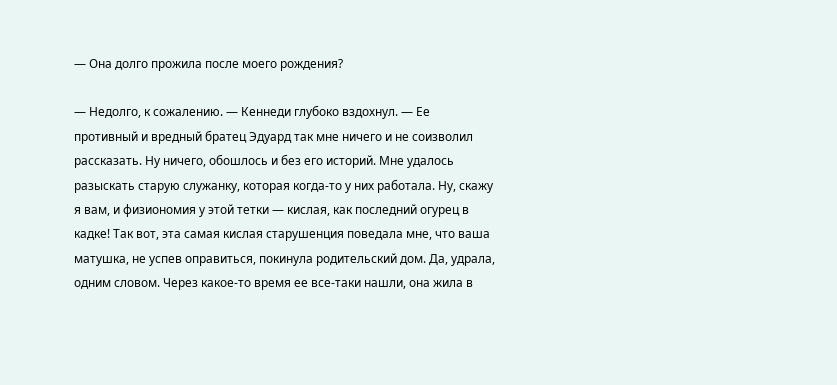— Она долго прожила после моего рождения?

— Недолго, к сожалению. — Кеннеди глубоко вздохнул. — Ее противный и вредный братец Эдуард так мне ничего и не соизволил рассказать. Ну ничего, обошлось и без его историй. Мне удалось разыскать старую служанку, которая когда-то у них работала. Ну, скажу я вам, и физиономия у этой тетки — кислая, как последний огурец в кадке! Так вот, эта самая кислая старушенция поведала мне, что ваша матушка, не успев оправиться, покинула родительский дом. Да, удрала, одним словом. Через какое-то время ее все-таки нашли, она жила в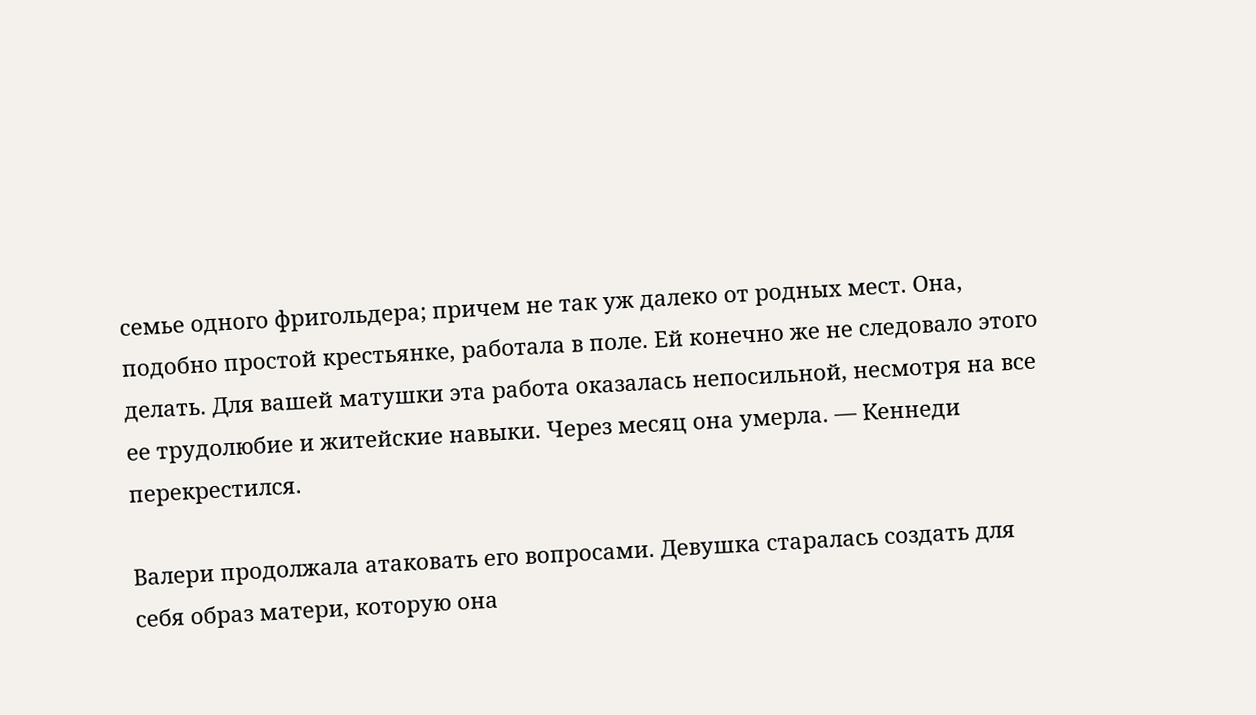семье одного фригольдера; причем не так уж далеко от родных мест. Она, подобно простой крестьянке, работала в поле. Ей конечно же не следовало этого делать. Для вашей матушки эта работа оказалась непосильной, несмотря на все ее трудолюбие и житейские навыки. Через месяц она умерла. — Кеннеди перекрестился.

Валери продолжала атаковать его вопросами. Девушка старалась создать для себя образ матери, которую она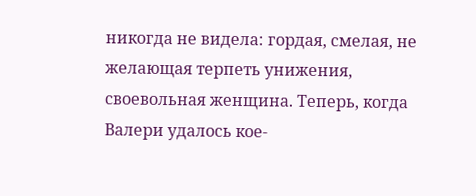никогда не видела: гордая, смелая, не желающая терпеть унижения, своевольная женщина. Теперь, когда Валери удалось кое-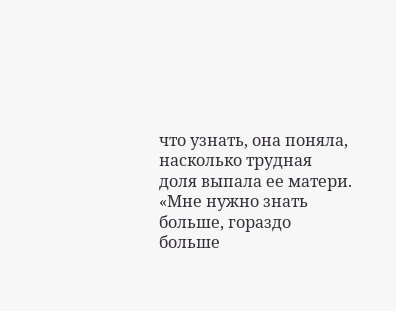что узнать, она поняла, насколько трудная доля выпала ее матери. «Мне нужно знать больше, гораздо больше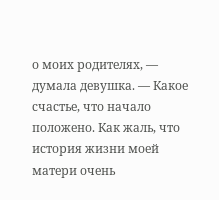о моих родителях, — думала девушка. — Какое счастье, что начало положено. Как жаль, что история жизни моей матери очень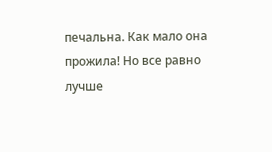печальна. Как мало она прожила! Но все равно лучше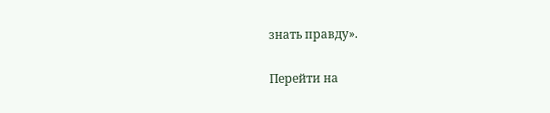знать правду».

Перейти на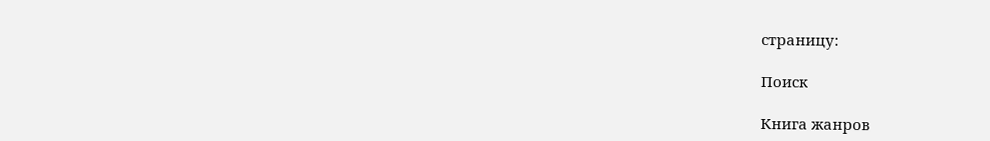страницу:

Поиск

Книга жанров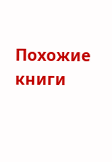Похожие книги